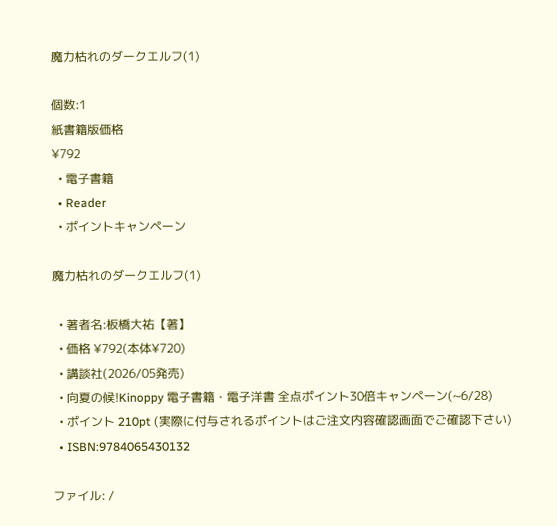魔力枯れのダークエルフ(1)

個数:1
紙書籍版価格
¥792
  • 電子書籍
  • Reader
  • ポイントキャンペーン

魔力枯れのダークエルフ(1)

  • 著者名:板橋大祐【著】
  • 価格 ¥792(本体¥720)
  • 講談社(2026/05発売)
  • 向夏の候!Kinoppy 電子書籍・電子洋書 全点ポイント30倍キャンペーン(~6/28)
  • ポイント 210pt (実際に付与されるポイントはご注文内容確認画面でご確認下さい)
  • ISBN:9784065430132

ファイル: /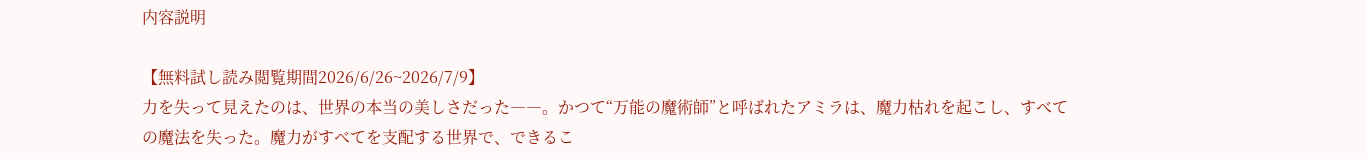内容説明

【無料試し読み閲覧期間2026/6/26~2026/7/9】
力を失って見えたのは、世界の本当の美しさだった――。かつて“万能の魔術師”と呼ばれたアミラは、魔力枯れを起こし、すべての魔法を失った。魔力がすべてを支配する世界で、できるこ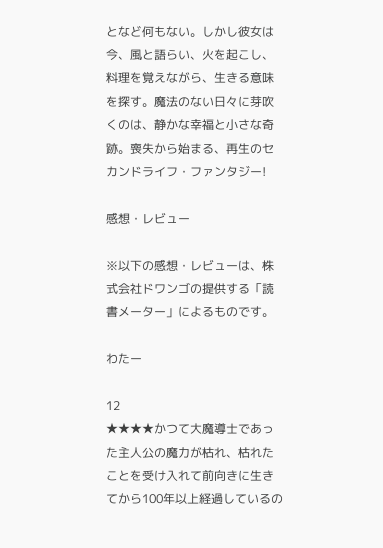となど何もない。しかし彼女は今、風と語らい、火を起こし、料理を覚えながら、生きる意味を探す。魔法のない日々に芽吹くのは、静かな幸福と小さな奇跡。喪失から始まる、再生のセカンドライフ・ファンタジー!

感想・レビュー

※以下の感想・レビューは、株式会社ドワンゴの提供する「読書メーター」によるものです。

わたー

12
★★★★かつて大魔導士であった主人公の魔力が枯れ、枯れたことを受け入れて前向きに生きてから100年以上経過しているの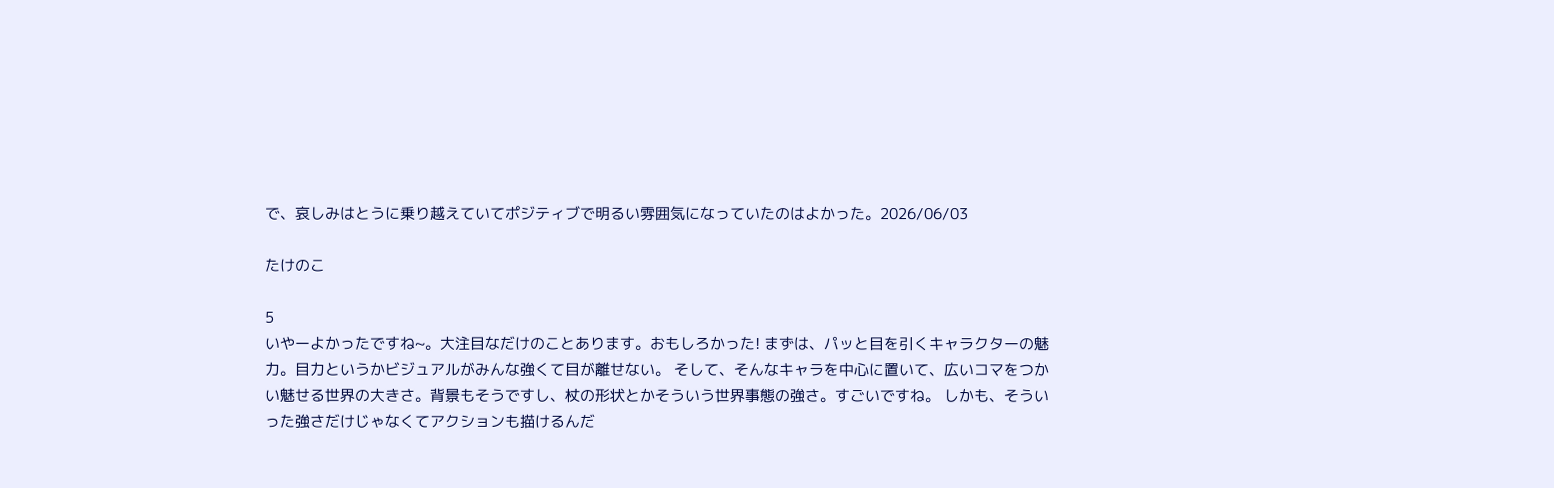で、哀しみはとうに乗り越えていてポジティブで明るい雰囲気になっていたのはよかった。2026/06/03

たけのこ

5
いやーよかったですね~。大注目なだけのことあります。おもしろかった! まずは、パッと目を引くキャラクターの魅力。目力というかビジュアルがみんな強くて目が離せない。 そして、そんなキャラを中心に置いて、広いコマをつかい魅せる世界の大きさ。背景もそうですし、杖の形状とかそういう世界事態の強さ。すごいですね。 しかも、そういった強さだけじゃなくてアクションも描けるんだ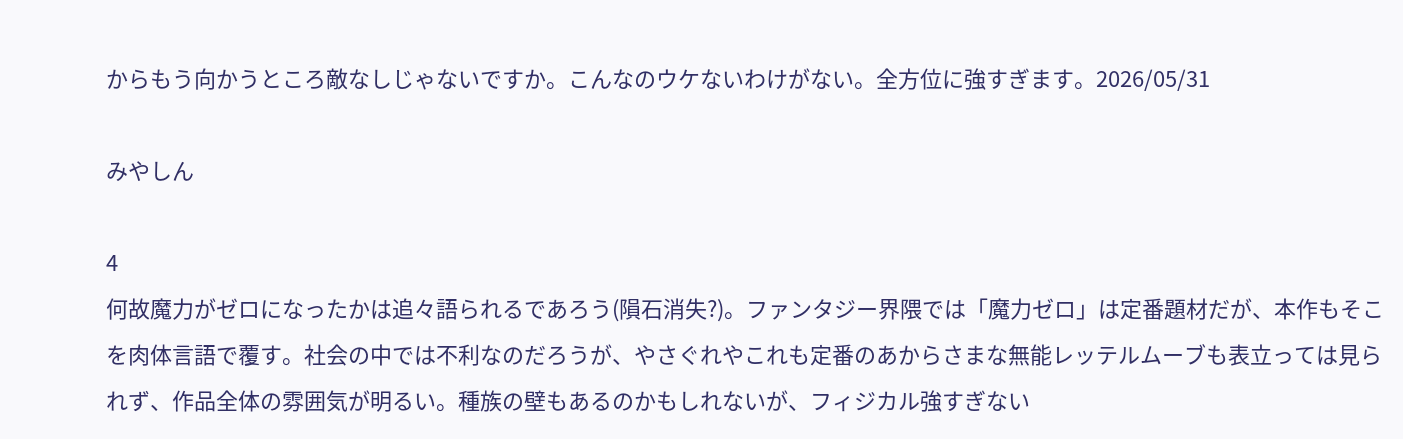からもう向かうところ敵なしじゃないですか。こんなのウケないわけがない。全方位に強すぎます。2026/05/31

みやしん

4
何故魔力がゼロになったかは追々語られるであろう(隕石消失?)。ファンタジー界隈では「魔力ゼロ」は定番題材だが、本作もそこを肉体言語で覆す。社会の中では不利なのだろうが、やさぐれやこれも定番のあからさまな無能レッテルムーブも表立っては見られず、作品全体の雰囲気が明るい。種族の壁もあるのかもしれないが、フィジカル強すぎない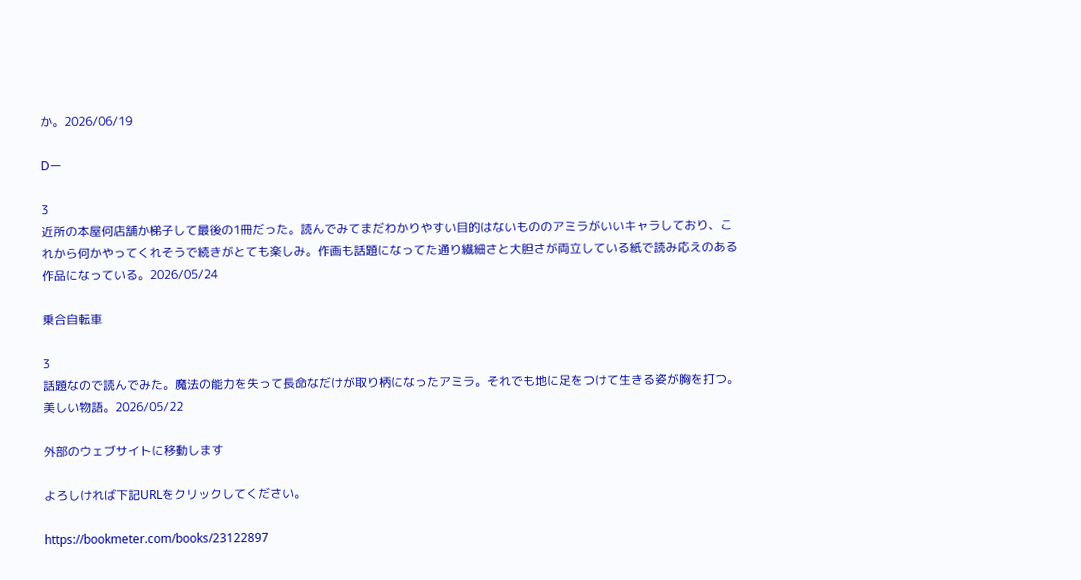か。2026/06/19

Dー

3
近所の本屋何店舗か梯子して最後の1冊だった。読んでみてまだわかりやすい目的はないもののアミラがいいキャラしており、これから何かやってくれそうで続きがとても楽しみ。作画も話題になってた通り繊細さと大胆さが両立している紙で読み応えのある作品になっている。2026/05/24

乗合自転車

3
話題なので読んでみた。魔法の能力を失って長命なだけが取り柄になったアミラ。それでも地に足をつけて生きる姿が胸を打つ。美しい物語。2026/05/22

外部のウェブサイトに移動します

よろしければ下記URLをクリックしてください。

https://bookmeter.com/books/23122897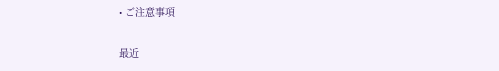• ご注意事項

最近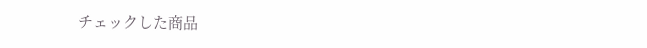チェックした商品